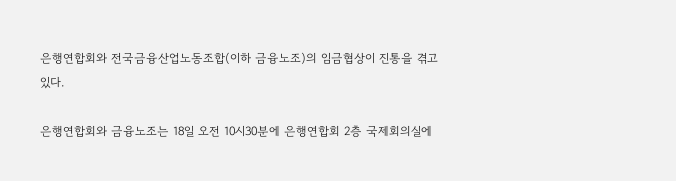은행연합회와 전국금융산업노동조합(이하 금융노조)의 임금협상이 진통을 겪고 있다.

은행연합회와 금융노조는 18일 오전 10시30분에 은행연합회 2층 국제회의실에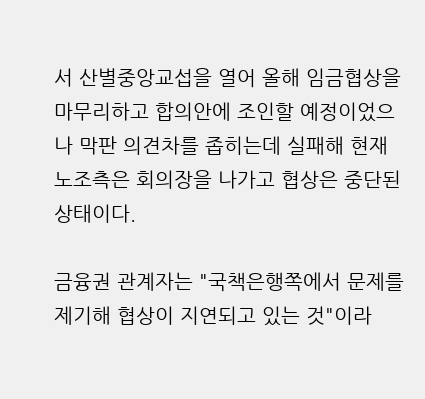서 산별중앙교섭을 열어 올해 임금협상을 마무리하고 합의안에 조인할 예정이었으나 막판 의견차를 좁히는데 실패해 현재 노조측은 회의장을 나가고 협상은 중단된 상태이다.

금융권 관계자는 "국책은행쪽에서 문제를 제기해 협상이 지연되고 있는 것"이라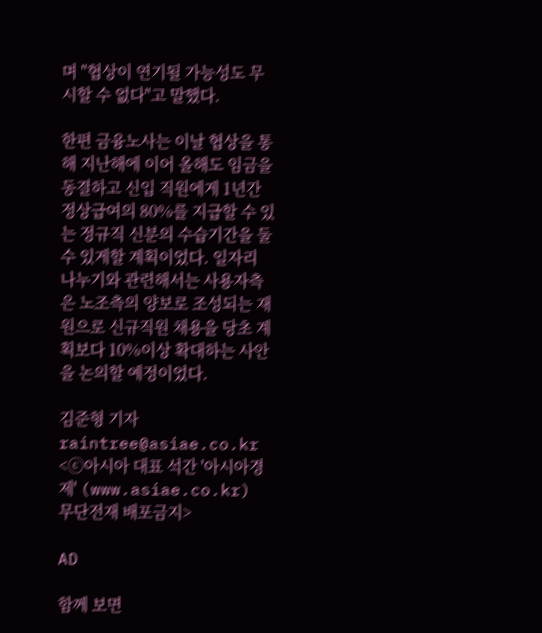며 "협상이 연기될 가능성도 무시할 수 없다"고 말했다.

한편 금융노사는 이날 협상을 통해 지난해에 이어 올해도 임금을 동결하고 신입 직원에게 1년간 정상급여의 80%를 지급할 수 있는 정규직 신분의 수습기간을 둘 수 있게할 계획이었다. 일자리 나누기와 관련해서는 사용자측은 노조측의 양보로 조성되는 재원으로 신규직원 채용을 당초 계획보다 10%이상 확대하는 사안을 논의할 예정이었다.

김준형 기자 raintree@asiae.co.kr
<ⓒ아시아 대표 석간 '아시아경제' (www.asiae.co.kr) 무단전재 배포금지>

AD

함께 보면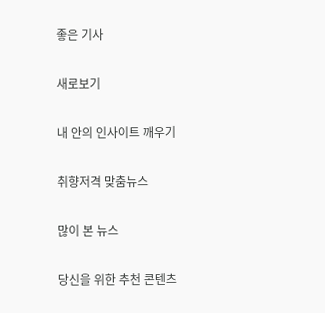좋은 기사

새로보기

내 안의 인사이트 깨우기

취향저격 맞춤뉴스

많이 본 뉴스

당신을 위한 추천 콘텐츠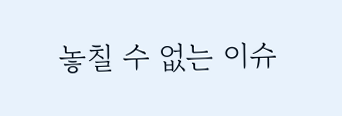놓칠 수 없는 이슈